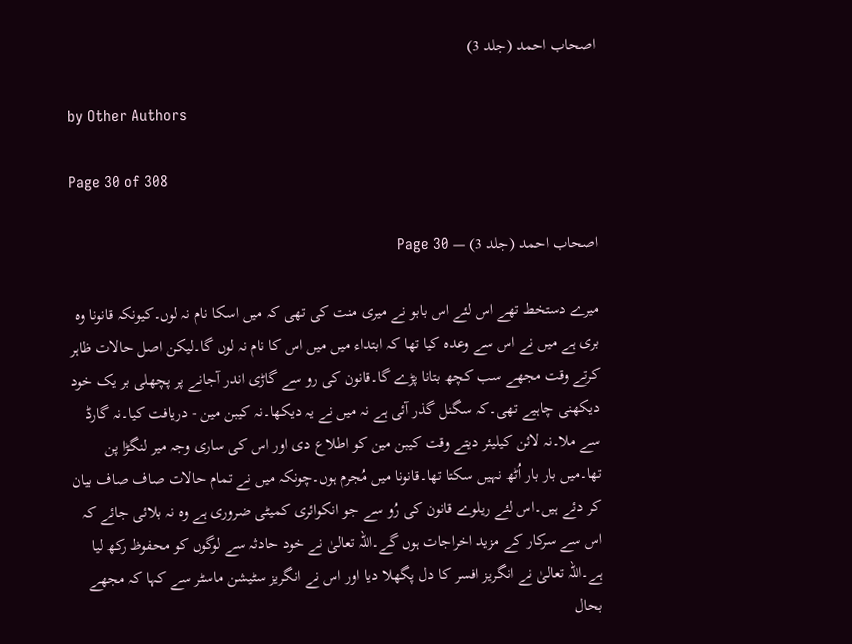اصحاب احمد (جلد 3)

by Other Authors

Page 30 of 308

اصحاب احمد (جلد 3) — Page 30

میرے دستخط تھے اس لئے اس بابو نے میری منت کی تھی کہ میں اسکا نام نہ لوں۔کیونکہ قانونا وہ بری ہے میں نے اس سے وعدہ کیا تھا کہ ابتداء میں میں اس کا نام نہ لوں گا۔لیکن اصل حالات ظاہر کرتے وقت مجھے سب کچھ بتانا پڑے گا۔قانون کی رو سے گاڑی اندر آجانے پر پچھلی بر یک خود دیکھنی چاہیے تھی۔کہ سگنل گذر آئی ہے نہ میں نے یہ دیکھا۔نہ کیبن مین - دریافت کیا۔نہ گارڈ سے ملا۔نہ لائن کیلیئر دیتے وقت کیبن مین کو اطلاع دی اور اس کی ساری وجہ میر لنگڑا پن تھا۔میں بار بار اُٹھ نہیں سکتا تھا۔قانونا میں مُجرم ہوں۔چونکہ میں نے تمام حالات صاف صاف بیان کر دئے ہیں۔اس لئے ریلوے قانون کی رُو سے جو انکوائری کمیٹی ضروری ہے وہ نہ بلائی جائے کہ اس سے سرکار کے مزید اخراجات ہوں گے۔اللہ تعالیٰ نے خود حادثہ سے لوگوں کو محفوظ رکھ لیا ہے۔اللہ تعالیٰ نے انگریز افسر کا دل پگھلا دیا اور اس نے انگریز سٹیشن ماسٹر سے کہا کہ مجھے بحال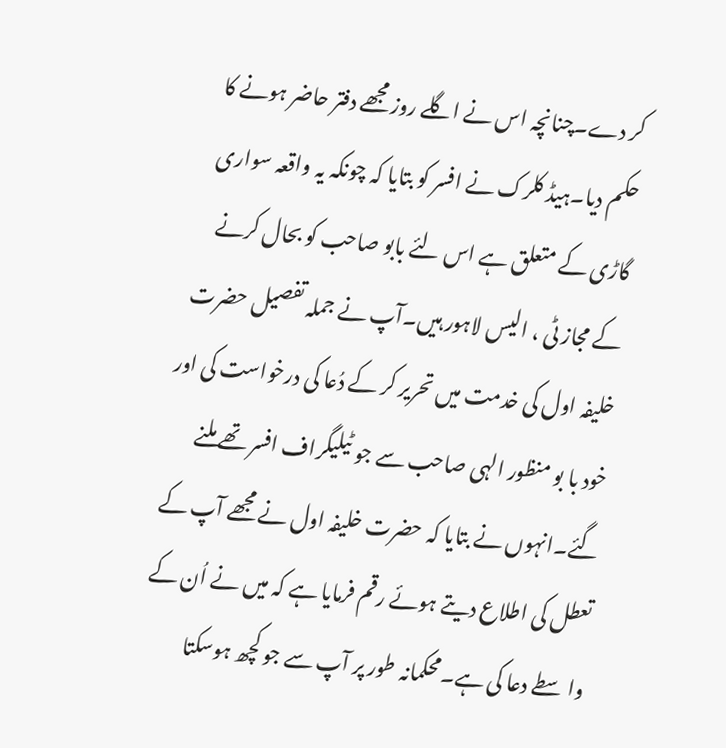کر دے۔چنانچہ اس نے اگلے روز مجھے دفتر حاضر ہونے کا حکم دیا۔ہیڈ کلرک نے افسر کو بتایا کہ چونکہ یہ واقعہ سواری گاڑی کے متعلق ہے اس لئے بابو صاحب کو بحال کرنے کے مجاز ٹی ، الیس لاہور ہیں۔آپ نے جملہ تفصیل حضرت خلیفہ اول کی خدمت میں تحریر کر کے دُعا کی درخواست کی اور خود با بو منظور الہی صاحب سے جو ٹیلیگراف افسر تھے ملنے گئے۔انہوں نے بتایا کہ حضرت خلیفہ اول نے مجھے آپ کے تعطل کی اطلاع دیتے ہوئے رقم فرمایا ہے کہ میں نے اُن کے واسطے دعا کی ہے۔محکمانہ طور پر آپ سے جو کچھ ہوسکتا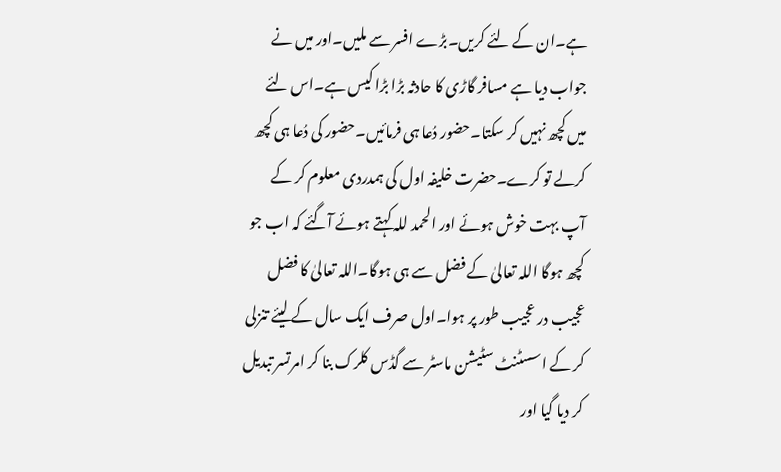ہے۔ان کے لئے کریں۔بڑے افسر سے ملیں۔اور میں نے جواب دیا ہے مسافر گاڑی کا حادثہ بڑا بڑا کیس ہے۔اس لئے میں کچھ نہیں کر سکتا۔حضور دُعا ہی فرمائیں۔حضور کی دُعا ہی کچھ کرلے تو کرے۔حضرت خلیفہ اول کی ہمدردی معلوم کر کے آپ بہت خوش ہوئے اور الحمد للہ کہتے ہوئے آگئے کہ اب جو کچھ ہوگا اللہ تعالیٰ کے فضل سے ہی ہوگا۔اللہ تعالیٰ کا فضل عجیب در عجیب طور پر ہوا۔اول صرف ایک سال کے لیئے تنزلی کر کے اسسٹنٹ سٹیشن ماسٹر سے گڈس کلرک بنا کر امرتسر تبدیل کر دیا گیا اور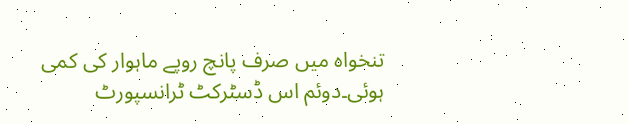تنخواہ میں صرف پانچ روپے ماہوار کی کمی ہوئی۔دوئم اس ڈسٹرکٹ ٹرانسپورٹ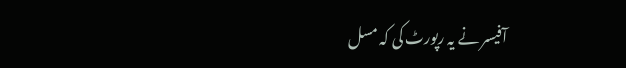آفیسر نے یہ رپورٹ کی کہ مسل